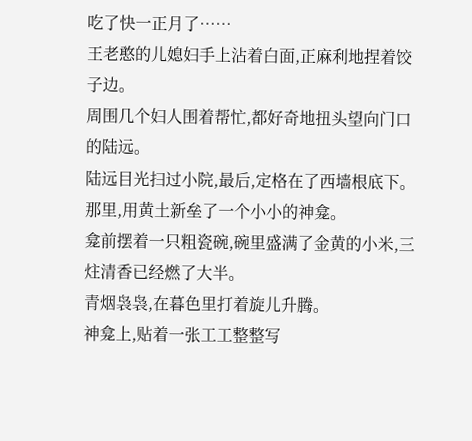吃了快一正月了……
王老憨的儿媳妇手上沾着白面,正麻利地捏着饺子边。
周围几个妇人围着帮忙,都好奇地扭头望向门口的陆远。
陆远目光扫过小院,最后,定格在了西墙根底下。
那里,用黄土新垒了一个小小的神龛。
龛前摆着一只粗瓷碗,碗里盛满了金黄的小米,三炷清香已经燃了大半。
青烟袅袅,在暮色里打着旋儿升腾。
神龛上,贴着一张工工整整写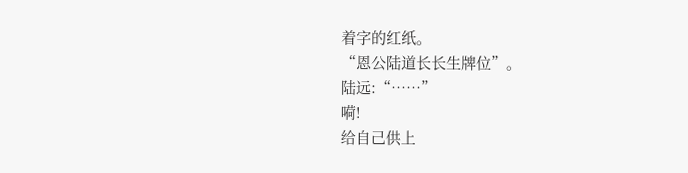着字的红纸。
“恩公陆道长长生牌位”。
陆远:“……”
嗬!
给自己供上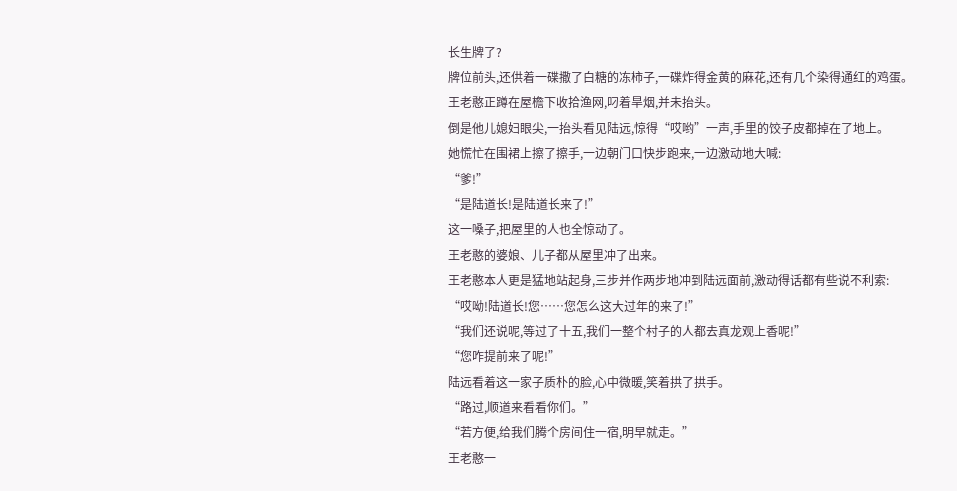长生牌了?
牌位前头,还供着一碟撒了白糖的冻柿子,一碟炸得金黄的麻花,还有几个染得通红的鸡蛋。
王老憨正蹲在屋檐下收拾渔网,叼着旱烟,并未抬头。
倒是他儿媳妇眼尖,一抬头看见陆远,惊得“哎哟”一声,手里的饺子皮都掉在了地上。
她慌忙在围裙上擦了擦手,一边朝门口快步跑来,一边激动地大喊:
“爹!”
“是陆道长!是陆道长来了!”
这一嗓子,把屋里的人也全惊动了。
王老憨的婆娘、儿子都从屋里冲了出来。
王老憨本人更是猛地站起身,三步并作两步地冲到陆远面前,激动得话都有些说不利索:
“哎呦!陆道长!您……您怎么这大过年的来了!”
“我们还说呢,等过了十五,我们一整个村子的人都去真龙观上香呢!”
“您咋提前来了呢!”
陆远看着这一家子质朴的脸,心中微暖,笑着拱了拱手。
“路过,顺道来看看你们。”
“若方便,给我们腾个房间住一宿,明早就走。”
王老憨一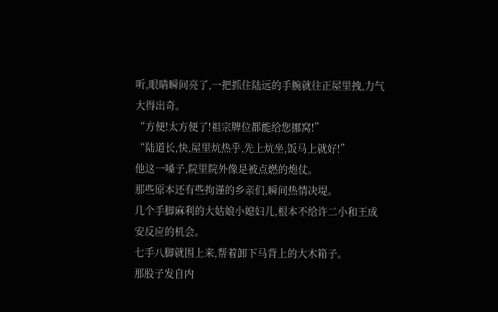听,眼睛瞬间亮了,一把抓住陆远的手腕就往正屋里拽,力气大得出奇。
“方便!太方便了!祖宗牌位都能给您挪窝!”
“陆道长,快,屋里炕热乎,先上炕坐,饭马上就好!”
他这一嗓子,院里院外像是被点燃的炮仗。
那些原本还有些拘谨的乡亲们,瞬间热情决堤。
几个手脚麻利的大姑娘小媳妇儿,根本不给许二小和王成安反应的机会。
七手八脚就围上来,帮着卸下马背上的大木箱子。
那股子发自内